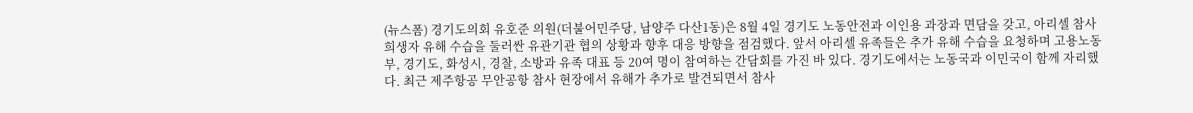(뉴스폼) 경기도의회 유호준 의원(더불어민주당, 남양주 다산1동)은 8월 4일 경기도 노동안전과 이인용 과장과 면담을 갖고, 아리셀 참사 희생자 유해 수습을 둘러싼 유관기관 협의 상황과 향후 대응 방향을 점검했다. 앞서 아리셀 유족들은 추가 유해 수습을 요청하며 고용노동부, 경기도, 화성시, 경찰, 소방과 유족 대표 등 20여 명이 참여하는 간담회를 가진 바 있다. 경기도에서는 노동국과 이민국이 함께 자리했다. 최근 제주항공 무안공항 참사 현장에서 유해가 추가로 발견되면서 참사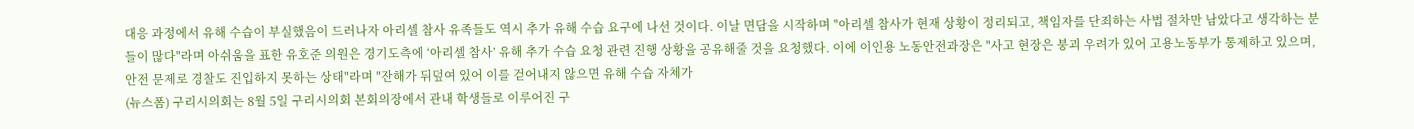대응 과정에서 유해 수습이 부실했음이 드러나자 아리셀 참사 유족들도 역시 추가 유해 수습 요구에 나선 것이다. 이날 면담을 시작하며 "아리셀 참사가 현재 상황이 정리되고, 책임자를 단죄하는 사법 절차만 남았다고 생각하는 분들이 많다"라며 아쉬움을 표한 유호준 의원은 경기도측에 ‘아리셀 참사’ 유해 추가 수습 요청 관련 진행 상황을 공유해줄 것을 요청했다. 이에 이인용 노동안전과장은 "사고 현장은 붕괴 우려가 있어 고용노동부가 통제하고 있으며, 안전 문제로 경찰도 진입하지 못하는 상태"라며 "잔해가 뒤덮여 있어 이를 걷어내지 않으면 유해 수습 자체가
(뉴스폼) 구리시의회는 8월 5일 구리시의회 본회의장에서 관내 학생들로 이루어진 구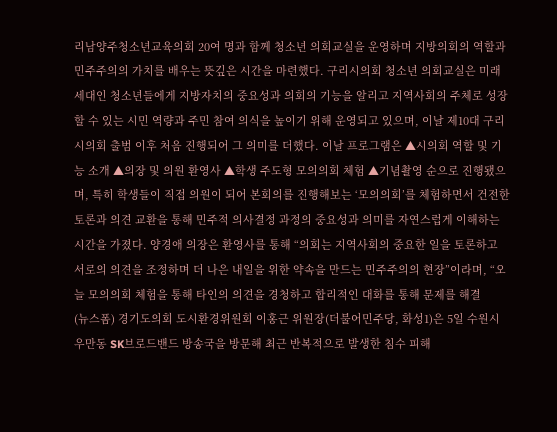리남양주청소년교육의회 20여 명과 함께 청소년 의회교실을 운영하며 지방의회의 역할과 민주주의의 가치를 배우는 뜻깊은 시간을 마련했다. 구리시의회 청소년 의회교실은 미래 세대인 청소년들에게 지방자치의 중요성과 의회의 기능을 알리고 지역사회의 주체로 성장할 수 있는 시민 역량과 주민 참여 의식을 높이기 위해 운영되고 있으며, 이날 제10대 구리시의회 출범 이후 처음 진행되어 그 의미를 더했다. 이날 프로그램은 ▲시의회 역할 및 기능 소개 ▲의장 및 의원 환영사 ▲학생 주도형 모의의회 체험 ▲기념촬영 순으로 진행됐으며, 특히 학생들이 직접 의원이 되어 본회의를 진행해보는 ‘모의의회’를 체험하면서 건전한 토론과 의견 교환을 통해 민주적 의사결정 과정의 중요성과 의미를 자연스럽게 이해하는 시간을 가졌다. 양경애 의장은 환영사를 통해 “의회는 지역사회의 중요한 일을 토론하고 서로의 의견을 조정하며 더 나은 내일을 위한 약속을 만드는 민주주의의 현장”이라며, “오늘 모의의회 체험을 통해 타인의 의견을 경청하고 합리적인 대화를 통해 문제를 해결
(뉴스폼) 경기도의회 도시환경위원회 이홍근 위원장(더불어민주당, 화성1)은 5일 수원시 우만동 SK브로드밴드 방송국을 방문해 최근 반복적으로 발생한 침수 피해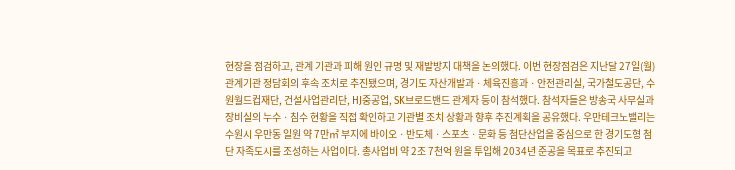현장을 점검하고, 관계 기관과 피해 원인 규명 및 재발방지 대책을 논의했다. 이번 현장점검은 지난달 27일(월) 관계기관 정담회의 후속 조치로 추진됐으며, 경기도 자산개발과ㆍ체육진흥과ㆍ안전관리실, 국가철도공단, 수원월드컵재단, 건설사업관리단, HJ중공업, SK브로드밴드 관계자 등이 참석했다. 참석자들은 방송국 사무실과 장비실의 누수ㆍ침수 현황을 직접 확인하고 기관별 조치 상황과 향후 추진계획을 공유했다. 우만테크노밸리는 수원시 우만동 일원 약 7만㎡ 부지에 바이오ㆍ반도체ㆍ스포츠ㆍ문화 등 첨단산업을 중심으로 한 경기도형 첨단 자족도시를 조성하는 사업이다. 총사업비 약 2조 7천억 원을 투입해 2034년 준공을 목표로 추진되고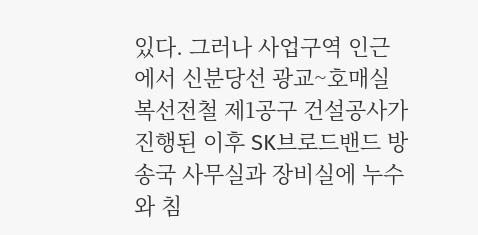있다. 그러나 사업구역 인근에서 신분당선 광교~호매실 복선전철 제1공구 건설공사가 진행된 이후 SK브로드밴드 방송국 사무실과 장비실에 누수와 침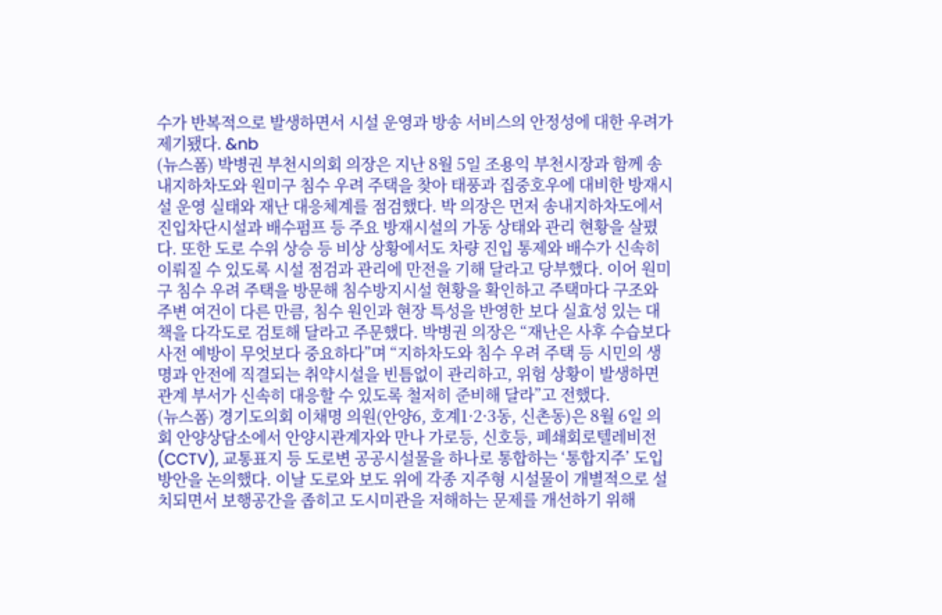수가 반복적으로 발생하면서 시설 운영과 방송 서비스의 안정성에 대한 우려가 제기됐다. &nb
(뉴스폼) 박병권 부천시의회 의장은 지난 8월 5일 조용익 부천시장과 함께 송내지하차도와 원미구 침수 우려 주택을 찾아 태풍과 집중호우에 대비한 방재시설 운영 실태와 재난 대응체계를 점검했다. 박 의장은 먼저 송내지하차도에서 진입차단시설과 배수펌프 등 주요 방재시설의 가동 상태와 관리 현황을 살폈다. 또한 도로 수위 상승 등 비상 상황에서도 차량 진입 통제와 배수가 신속히 이뤄질 수 있도록 시설 점검과 관리에 만전을 기해 달라고 당부했다. 이어 원미구 침수 우려 주택을 방문해 침수방지시설 현황을 확인하고 주택마다 구조와 주변 여건이 다른 만큼, 침수 원인과 현장 특성을 반영한 보다 실효성 있는 대책을 다각도로 검토해 달라고 주문했다. 박병권 의장은 “재난은 사후 수습보다 사전 예방이 무엇보다 중요하다”며 “지하차도와 침수 우려 주택 등 시민의 생명과 안전에 직결되는 취약시설을 빈틈없이 관리하고, 위험 상황이 발생하면 관계 부서가 신속히 대응할 수 있도록 철저히 준비해 달라”고 전했다.
(뉴스폼) 경기도의회 이채명 의원(안양6, 호계1·2·3동, 신촌동)은 8월 6일 의회 안양상담소에서 안양시관계자와 만나 가로등, 신호등, 폐쇄회로텔레비전(CCTV), 교통표지 등 도로변 공공시설물을 하나로 통합하는 ‘통합지주’ 도입 방안을 논의했다. 이날 도로와 보도 위에 각종 지주형 시설물이 개별적으로 설치되면서 보행공간을 좁히고 도시미관을 저해하는 문제를 개선하기 위해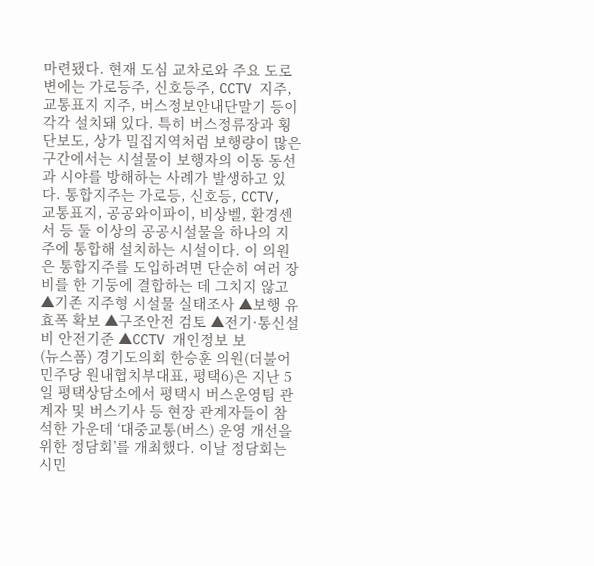마련됐다. 현재 도심 교차로와 주요 도로변에는 가로등주, 신호등주, CCTV 지주, 교통표지 지주, 버스정보안내단말기 등이 각각 설치돼 있다. 특히 버스정류장과 횡단보도, 상가 밀집지역처럼 보행량이 많은 구간에서는 시설물이 보행자의 이동 동선과 시야를 방해하는 사례가 발생하고 있다. 통합지주는 가로등, 신호등, CCTV, 교통표지, 공공와이파이, 비상벨, 환경센서 등 둘 이상의 공공시설물을 하나의 지주에 통합해 설치하는 시설이다. 이 의원은 통합지주를 도입하려면 단순히 여러 장비를 한 기둥에 결합하는 데 그치지 않고 ▲기존 지주형 시설물 실태조사 ▲보행 유효폭 확보 ▲구조안전 검토 ▲전기·통신설비 안전기준 ▲CCTV 개인정보 보
(뉴스폼) 경기도의회 한승훈 의원(더불어민주당 원내협치부대표, 평택6)은 지난 5일 평택상담소에서 평택시 버스운영팀 관계자 및 버스기사 등 현장 관계자들이 참석한 가운데 ‘대중교통(버스) 운영 개선을 위한 정담회’를 개최했다. 이날 정담회는 시민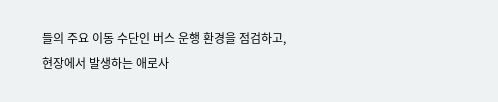들의 주요 이동 수단인 버스 운행 환경을 점검하고, 현장에서 발생하는 애로사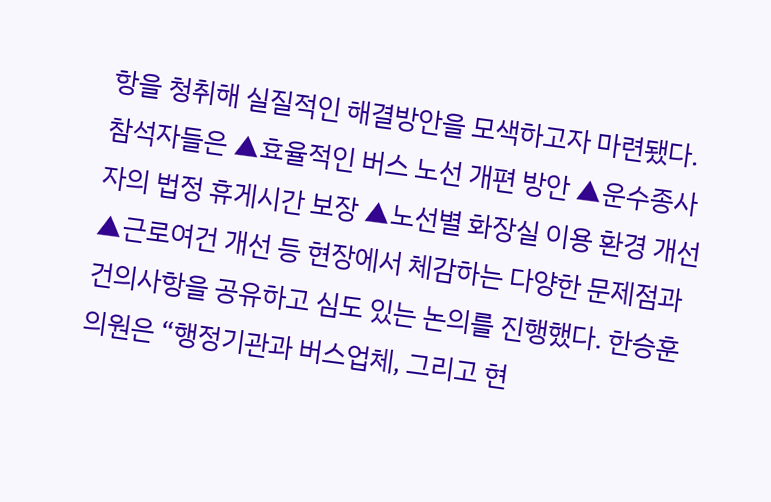항을 청취해 실질적인 해결방안을 모색하고자 마련됐다. 참석자들은 ▲효율적인 버스 노선 개편 방안 ▲운수종사자의 법정 휴게시간 보장 ▲노선별 화장실 이용 환경 개선 ▲근로여건 개선 등 현장에서 체감하는 다양한 문제점과 건의사항을 공유하고 심도 있는 논의를 진행했다. 한승훈 의원은 “행정기관과 버스업체, 그리고 현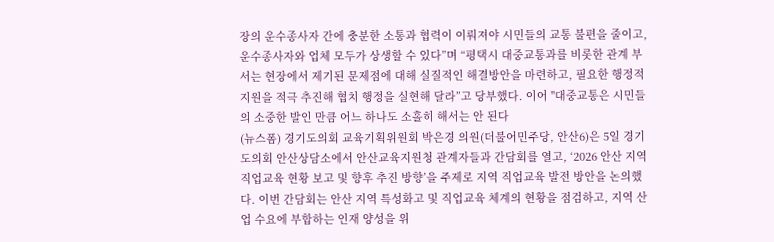장의 운수종사자 간에 충분한 소통과 협력이 이뤄져야 시민들의 교통 불편을 줄이고, 운수종사자와 업체 모두가 상생할 수 있다”며 “평택시 대중교통과를 비롯한 관계 부서는 현장에서 제기된 문제점에 대해 실질적인 해결방안을 마련하고, 필요한 행정적 지원을 적극 추진해 협치 행정을 실현해 달라”고 당부했다. 이어 "대중교통은 시민들의 소중한 발인 만큼 어느 하나도 소홀히 해서는 안 된다
(뉴스폼) 경기도의회 교육기획위원회 박은경 의원(더불어민주당, 안산6)은 5일 경기도의회 안산상담소에서 안산교육지원청 관계자들과 간담회를 열고, ‘2026 안산 지역직업교육 현황 보고 및 향후 추진 방향’을 주제로 지역 직업교육 발전 방안을 논의했다. 이번 간담회는 안산 지역 특성화고 및 직업교육 체계의 현황을 점검하고, 지역 산업 수요에 부합하는 인재 양성을 위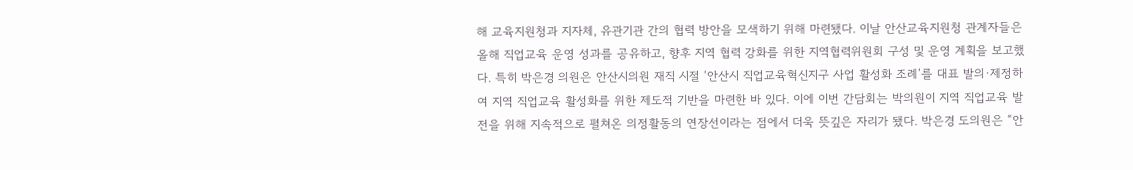해 교육지원청과 지자체, 유관기관 간의 협력 방안을 모색하기 위해 마련됐다. 이날 안산교육지원청 관계자들은 올해 직업교육 운영 성과를 공유하고, 향후 지역 협력 강화를 위한 지역협력위원회 구성 및 운영 계획을 보고했다. 특히 박은경 의원은 안산시의원 재직 시절 ‘안산시 직업교육혁신지구 사업 활성화 조례’를 대표 발의·제정하여 지역 직업교육 활성화를 위한 제도적 기반을 마련한 바 있다. 이에 이번 간담회는 박의원이 지역 직업교육 발전을 위해 지속적으로 펼쳐온 의정활동의 연장선이라는 점에서 더욱 뜻깊은 자리가 됐다. 박은경 도의원은 “안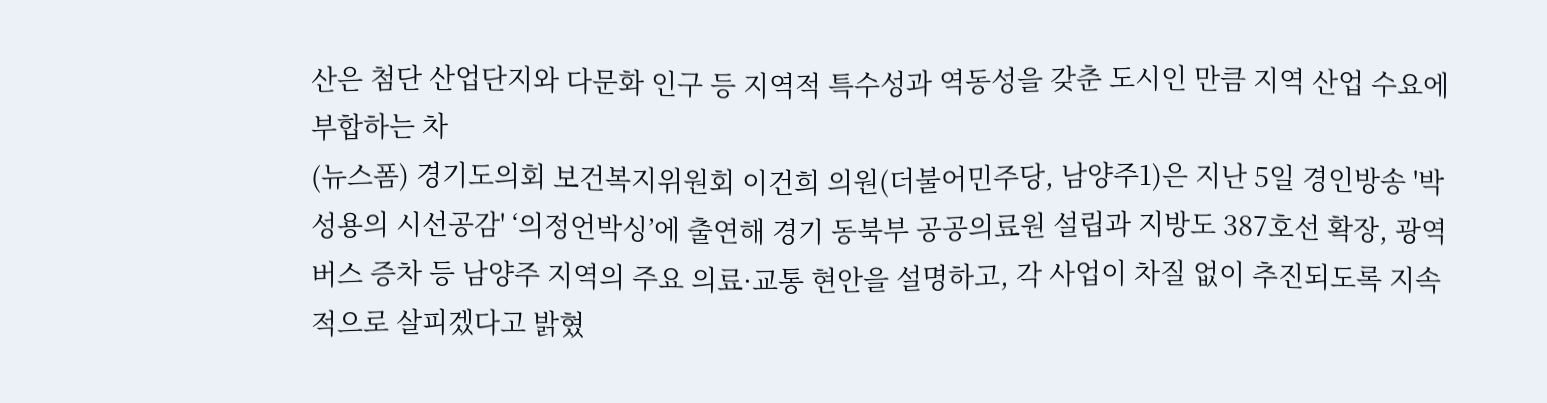산은 첨단 산업단지와 다문화 인구 등 지역적 특수성과 역동성을 갖춘 도시인 만큼 지역 산업 수요에 부합하는 차
(뉴스폼) 경기도의회 보건복지위원회 이건희 의원(더불어민주당, 남양주1)은 지난 5일 경인방송 '박성용의 시선공감' ‘의정언박싱’에 출연해 경기 동북부 공공의료원 설립과 지방도 387호선 확장, 광역버스 증차 등 남양주 지역의 주요 의료·교통 현안을 설명하고, 각 사업이 차질 없이 추진되도록 지속적으로 살피겠다고 밝혔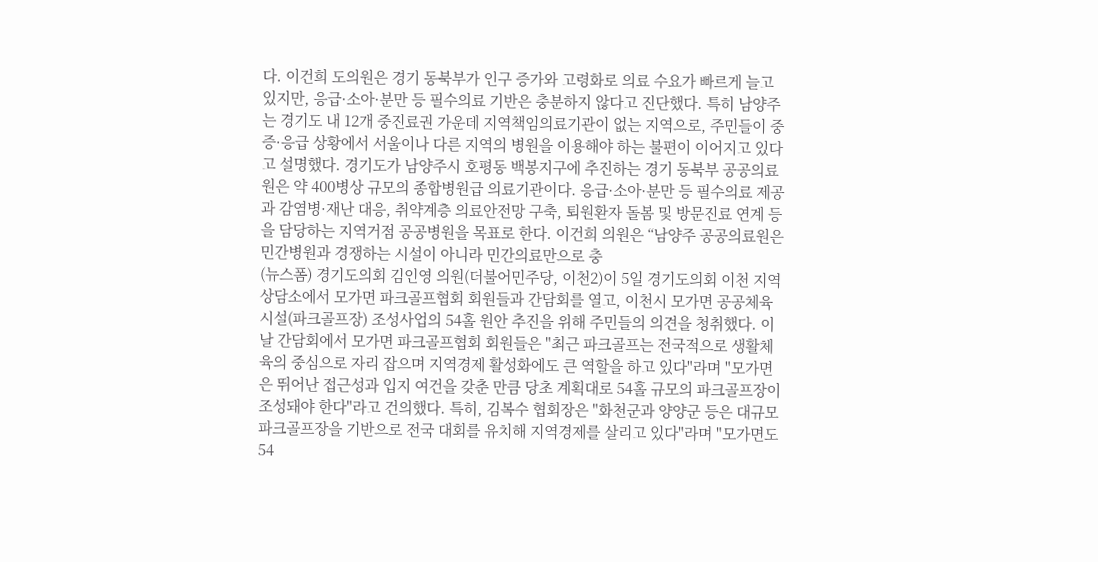다. 이건희 도의원은 경기 동북부가 인구 증가와 고령화로 의료 수요가 빠르게 늘고 있지만, 응급·소아·분만 등 필수의료 기반은 충분하지 않다고 진단했다. 특히 남양주는 경기도 내 12개 중진료권 가운데 지역책임의료기관이 없는 지역으로, 주민들이 중증·응급 상황에서 서울이나 다른 지역의 병원을 이용해야 하는 불편이 이어지고 있다고 설명했다. 경기도가 남양주시 호평동 백봉지구에 추진하는 경기 동북부 공공의료원은 약 400병상 규모의 종합병원급 의료기관이다. 응급·소아·분만 등 필수의료 제공과 감염병·재난 대응, 취약계층 의료안전망 구축, 퇴원환자 돌봄 및 방문진료 연계 등을 담당하는 지역거점 공공병원을 목표로 한다. 이건희 의원은 “남양주 공공의료원은 민간병원과 경쟁하는 시설이 아니라 민간의료만으로 충
(뉴스폼) 경기도의회 김인영 의원(더불어민주당, 이천2)이 5일 경기도의회 이천 지역상담소에서 모가면 파크골프협회 회원들과 간담회를 열고, 이천시 모가면 공공체육시설(파크골프장) 조성사업의 54홀 원안 추진을 위해 주민들의 의견을 청취했다. 이날 간담회에서 모가면 파크골프협회 회원들은 "최근 파크골프는 전국적으로 생활체육의 중심으로 자리 잡으며 지역경제 활성화에도 큰 역할을 하고 있다"라며 "모가면은 뛰어난 접근성과 입지 여건을 갖춘 만큼 당초 계획대로 54홀 규모의 파크골프장이 조성돼야 한다"라고 건의했다. 특히, 김복수 협회장은 "화천군과 양양군 등은 대규모 파크골프장을 기반으로 전국 대회를 유치해 지역경제를 살리고 있다"라며 "모가면도 54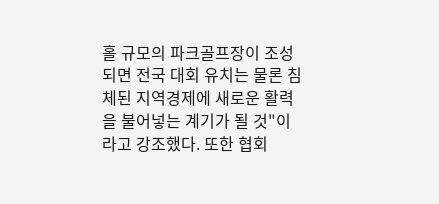홀 규모의 파크골프장이 조성되면 전국 대회 유치는 물론 침체된 지역경제에 새로운 활력을 불어넣는 계기가 될 것"이라고 강조했다. 또한 협회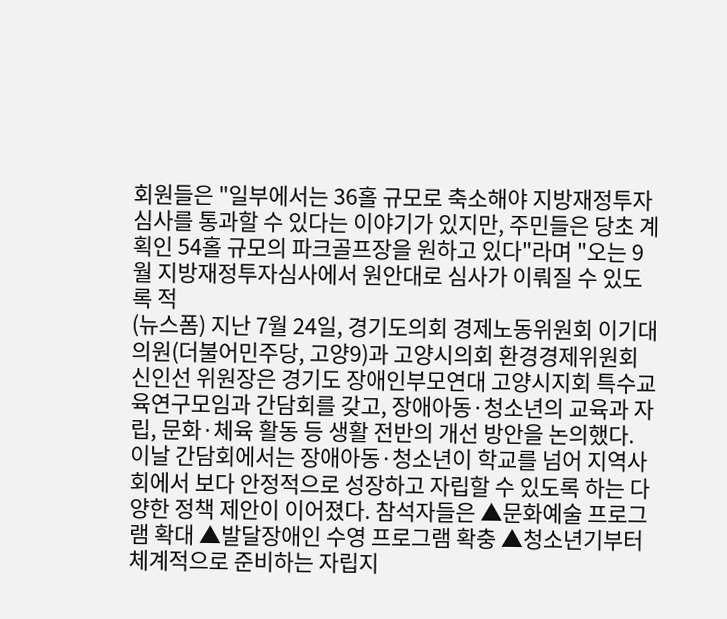회원들은 "일부에서는 36홀 규모로 축소해야 지방재정투자심사를 통과할 수 있다는 이야기가 있지만, 주민들은 당초 계획인 54홀 규모의 파크골프장을 원하고 있다"라며 "오는 9월 지방재정투자심사에서 원안대로 심사가 이뤄질 수 있도록 적
(뉴스폼) 지난 7월 24일, 경기도의회 경제노동위원회 이기대 의원(더불어민주당, 고양9)과 고양시의회 환경경제위원회 신인선 위원장은 경기도 장애인부모연대 고양시지회 특수교육연구모임과 간담회를 갖고, 장애아동·청소년의 교육과 자립, 문화·체육 활동 등 생활 전반의 개선 방안을 논의했다. 이날 간담회에서는 장애아동·청소년이 학교를 넘어 지역사회에서 보다 안정적으로 성장하고 자립할 수 있도록 하는 다양한 정책 제안이 이어졌다. 참석자들은 ▲문화예술 프로그램 확대 ▲발달장애인 수영 프로그램 확충 ▲청소년기부터 체계적으로 준비하는 자립지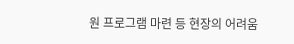원 프로그램 마련 등 현장의 어려움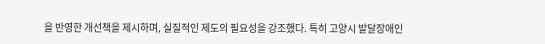을 반영한 개선책을 제시하며, 실질적인 제도의 필요성을 강조했다. 특히 고양시 발달장애인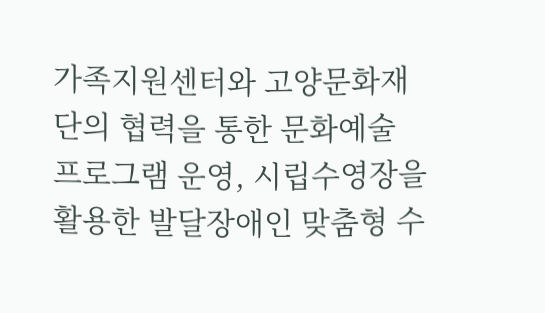가족지원센터와 고양문화재단의 협력을 통한 문화예술 프로그램 운영, 시립수영장을 활용한 발달장애인 맞춤형 수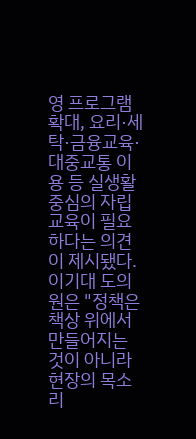영 프로그램 확대, 요리·세탁·금융교육·대중교통 이용 등 실생활 중심의 자립교육이 필요하다는 의견이 제시됐다. 이기대 도의원은 "정책은 책상 위에서 만들어지는 것이 아니라 현장의 목소리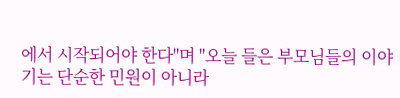에서 시작되어야 한다"며 "오늘 들은 부모님들의 이야기는 단순한 민원이 아니라